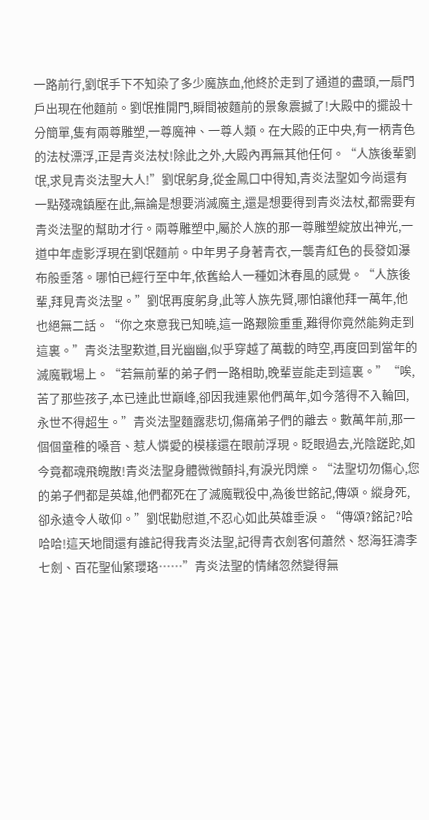一路前行,劉氓手下不知染了多少魔族血,他終於走到了通道的盡頭,一扇門戶出現在他麵前。劉氓推開門,瞬間被麵前的景象震撼了!大殿中的擺設十分簡單,隻有兩尊雕塑,一尊魔神、一尊人類。在大殿的正中央,有一柄青色的法杖漂浮,正是青炎法杖!除此之外,大殿內再無其他任何。“人族後輩劉氓,求見青炎法聖大人!”劉氓躬身,從金鳳口中得知,青炎法聖如今尚還有一點殘魂鎮壓在此,無論是想要消滅魔主,還是想要得到青炎法杖,都需要有青炎法聖的幫助才行。兩尊雕塑中,屬於人族的那一尊雕塑綻放出神光,一道中年虛影浮現在劉氓麵前。中年男子身著青衣,一襲青紅色的長發如瀑布般垂落。哪怕已經行至中年,依舊給人一種如沐春風的感覺。“人族後輩,拜見青炎法聖。”劉氓再度躬身,此等人族先賢,哪怕讓他拜一萬年,他也絕無二話。“你之來意我已知曉,這一路艱險重重,難得你竟然能夠走到這裏。”青炎法聖歎道,目光幽幽,似乎穿越了萬載的時空,再度回到當年的滅魔戰場上。“若無前輩的弟子們一路相助,晚輩豈能走到這裏。”“唉,苦了那些孩子,本已達此世巔峰,卻因我連累他們萬年,如今落得不入輪回,永世不得超生。”青炎法聖麵露悲切,傷痛弟子們的離去。數萬年前,那一個個童稚的嗓音、惹人憐愛的模樣還在眼前浮現。眨眼過去,光陰蹉跎,如今竟都魂飛魄散!青炎法聖身體微微顫抖,有淚光閃爍。“法聖切勿傷心,您的弟子們都是英雄,他們都死在了滅魔戰役中,為後世銘記,傳頌。縱身死,卻永遠令人敬仰。”劉氓勸慰道,不忍心如此英雄垂淚。“傳頌?銘記?哈哈哈!這天地間還有誰記得我青炎法聖,記得青衣劍客何蕭然、怒海狂濤李七劍、百花聖仙繁瓔珞……”青炎法聖的情緒忽然變得無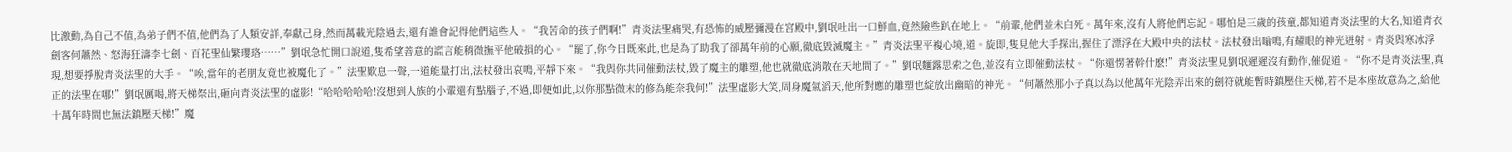比激動,為自己不值,為弟子們不值,他們為了人類安詳,奉獻己身,然而萬載光陰過去,還有誰會記得他們這些人。“我苦命的孩子們啊!”青炎法聖痛哭,有恐怖的威壓彌漫在宮殿中,劉氓吐出一口鮮血,竟然險些趴在地上。“前輩,他們並未白死。萬年來,沒有人將他們忘記。哪怕是三歲的孩童,都知道青炎法聖的大名,知道青衣劍客何蕭然、怒海狂濤李七劍、百花聖仙繁瓔珞……”劉氓急忙開口說道,隻希望善意的謊言能稍微撫平他破損的心。“罷了,你今日既來此,也是為了助我了卻萬年前的心願,徹底毀滅魔主。”青炎法聖平複心境,道。旋即,隻見他大手探出,握住了漂浮在大殿中央的法杖。法杖發出嗡鳴,有耀眼的神光迸射。青炎與寒冰浮現,想要掙脫青炎法聖的大手。“唉,當年的老朋友竟也被魔化了。”法聖歎息一聲,一道能量打出,法杖發出哀鳴,平靜下來。“我與你共同催動法杖,毀了魔主的雕塑,他也就徹底消散在天地間了。”劉氓麵露思索之色,並沒有立即催動法杖。“你還愣著幹什麽!”青炎法聖見劉氓遲遲沒有動作,催促道。“你不是青炎法聖,真正的法聖在哪!”劉氓厲喝,將天梯祭出,砸向青炎法聖的虛影!“哈哈哈哈哈!沒想到人族的小輩還有點腦子,不過,即便如此,以你那點微末的修為能奈我何!”法聖虛影大笑,周身魔氣滔天,他所對應的雕塑也綻放出幽暗的神光。“何蕭然那小子真以為以他萬年光陰弄出來的劍符就能暫時鎮壓住天梯,若不是本座故意為之,給他十萬年時間也無法鎮壓天梯!”魔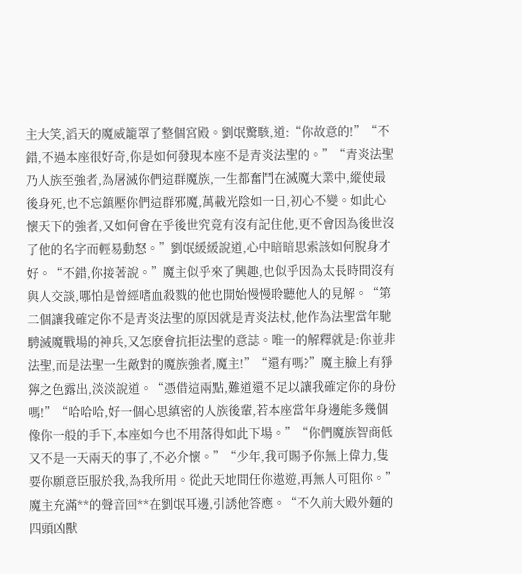主大笑,滔天的魔威籠罩了整個宮殿。劉氓驚駭,道:“你故意的!”“不錯,不過本座很好奇,你是如何發現本座不是青炎法聖的。”“青炎法聖乃人族至強者,為屠滅你們這群魔族,一生都奮鬥在滅魔大業中,縱使最後身死,也不忘鎮壓你們這群邪魔,萬載光陰如一日,初心不變。如此心懷天下的強者,又如何會在乎後世究竟有沒有記住他,更不會因為後世沒了他的名字而輕易動怒。”劉氓緩緩說道,心中暗暗思索該如何脫身才好。“不錯,你接著說。”魔主似乎來了興趣,也似乎因為太長時間沒有與人交談,哪怕是曾經嗜血殺戮的他也開始慢慢聆聽他人的見解。“第二個讓我確定你不是青炎法聖的原因就是青炎法杖,他作為法聖當年馳騁滅魔戰場的神兵,又怎麽會抗拒法聖的意誌。唯一的解釋就是:你並非法聖,而是法聖一生敵對的魔族強者,魔主!”“還有嗎?”魔主臉上有猙獰之色露出,淡淡說道。“憑借這兩點,難道還不足以讓我確定你的身份嗎!”“哈哈哈,好一個心思縝密的人族後輩,若本座當年身邊能多幾個像你一般的手下,本座如今也不用落得如此下場。”“你們魔族智商低又不是一天兩天的事了,不必介懷。”“少年,我可賜予你無上偉力,隻要你願意臣服於我,為我所用。從此天地間任你遨遊,再無人可阻你。”魔主充滿**的聲音回**在劉氓耳邊,引誘他答應。“不久前大殿外麵的四頭凶獸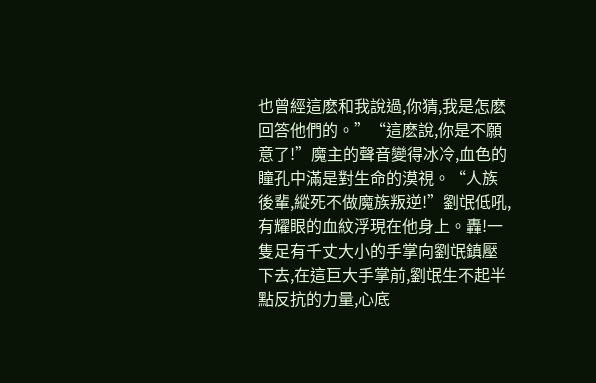也曾經這麽和我說過,你猜,我是怎麽回答他們的。”“這麽說,你是不願意了!”魔主的聲音變得冰冷,血色的瞳孔中滿是對生命的漠視。“人族後輩,縱死不做魔族叛逆!”劉氓低吼,有耀眼的血紋浮現在他身上。轟!一隻足有千丈大小的手掌向劉氓鎮壓下去,在這巨大手掌前,劉氓生不起半點反抗的力量,心底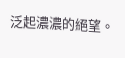泛起濃濃的絕望。